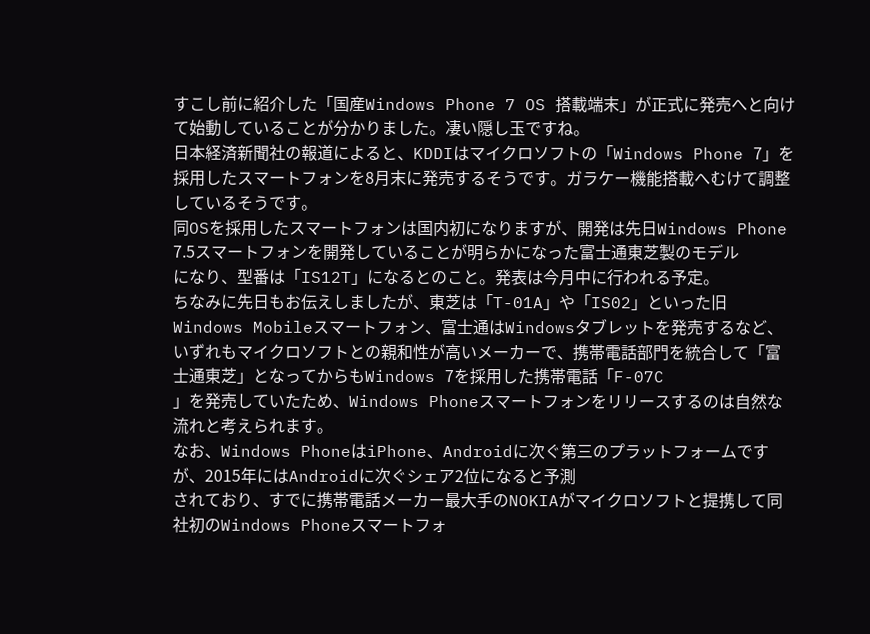すこし前に紹介した「国産Windows Phone 7 OS 搭載端末」が正式に発売へと向けて始動していることが分かりました。凄い隠し玉ですね。
日本経済新聞社の報道によると、KDDIはマイクロソフトの「Windows Phone 7」を採用したスマートフォンを8月末に発売するそうです。ガラケー機能搭載へむけて調整しているそうです。
同OSを採用したスマートフォンは国内初になりますが、開発は先日Windows Phone 7.5スマートフォンを開発していることが明らかになった富士通東芝製のモデル
になり、型番は「IS12T」になるとのこと。発表は今月中に行われる予定。
ちなみに先日もお伝えしましたが、東芝は「T-01A」や「IS02」といった旧Windows Mobileスマートフォン、富士通はWindowsタブレットを発売するなど、いずれもマイクロソフトとの親和性が高いメーカーで、携帯電話部門を統合して「富士通東芝」となってからもWindows 7を採用した携帯電話「F-07C
」を発売していたため、Windows Phoneスマートフォンをリリースするのは自然な流れと考えられます。
なお、Windows PhoneはiPhone、Androidに次ぐ第三のプラットフォームですが、2015年にはAndroidに次ぐシェア2位になると予測
されており、すでに携帯電話メーカー最大手のNOKIAがマイクロソフトと提携して同社初のWindows Phoneスマートフォ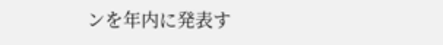ンを年内に発表す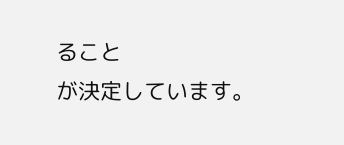ること
が決定しています。